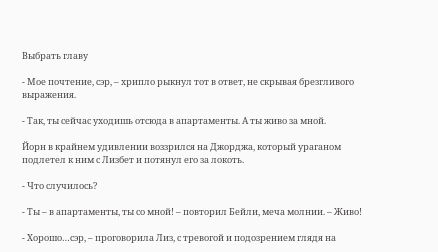Выбрать главу

- Мое почтение, сэр, – хрипло рыкнул тот в ответ, не скрывая брезгливого выражения.

- Так, ты сейчас уходишь отсюда в апартаменты. А ты живо за мной.

Йорн в крайнем удивлении воззрился на Джорджа, который ураганом подлетел к ним с Лизбет и потянул его за локоть.

- Что случилось?

- Ты – в апартаменты, ты со мной! – повторил Бейли, меча молнии. – Живо!

- Хорошо…сэр, – проговорила Лиз, с тревогой и подозрением глядя на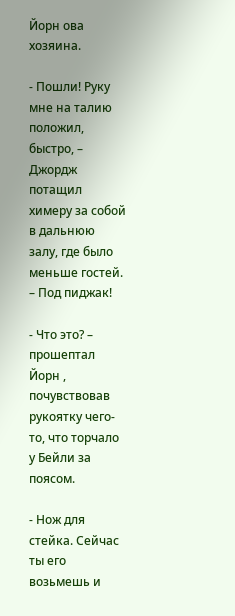Йорн ова хозяина.

- Пошли! Руку мне на талию положил, быстро, – Джордж потащил химеру за собой в дальнюю залу, где было меньше гостей. – Под пиджак!

- Что это? – прошептал Йорн , почувствовав рукоятку чего-то, что торчало у Бейли за поясом.

- Нож для стейка. Сейчас ты его возьмешь и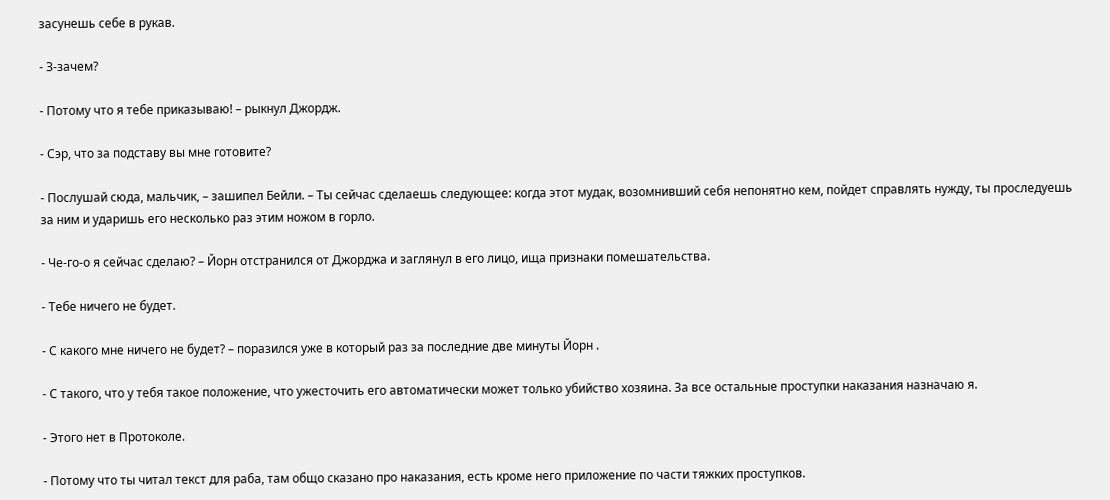засунешь себе в рукав.

- З-зачем?

- Потому что я тебе приказываю! – рыкнул Джордж.

- Сэр, что за подставу вы мне готовите?

- Послушай сюда, мальчик, – зашипел Бейли. – Ты сейчас сделаешь следующее: когда этот мудак, возомнивший себя непонятно кем, пойдет справлять нужду, ты проследуешь за ним и ударишь его несколько раз этим ножом в горло.

- Че-го-о я сейчас сделаю? – Йорн отстранился от Джорджа и заглянул в его лицо, ища признаки помешательства.

- Тебе ничего не будет.

- С какого мне ничего не будет? – поразился уже в который раз за последние две минуты Йорн .

- С такого, что у тебя такое положение, что ужесточить его автоматически может только убийство хозяина. За все остальные проступки наказания назначаю я.

- Этого нет в Протоколе.

- Потому что ты читал текст для раба, там общо сказано про наказания, есть кроме него приложение по части тяжких проступков.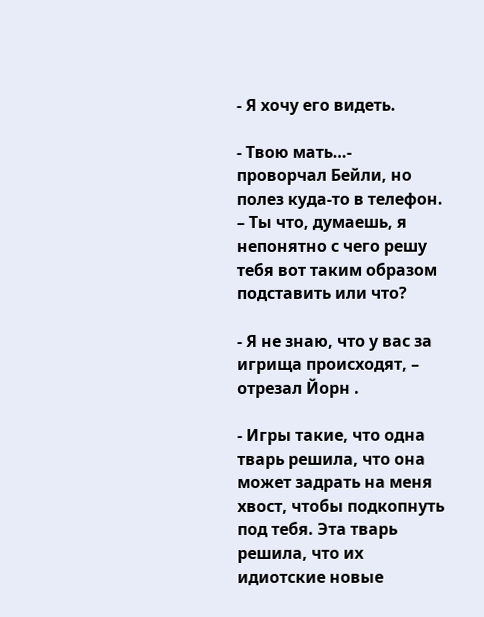- Я хочу его видеть.

- Твою мать…- проворчал Бейли, но полез куда-то в телефон. – Ты что, думаешь, я непонятно с чего решу тебя вот таким образом подставить или что?

- Я не знаю, что у вас за игрища происходят, – отрезал Йорн .

- Игры такие, что одна тварь решила, что она может задрать на меня хвост, чтобы подкопнуть под тебя. Эта тварь решила, что их идиотские новые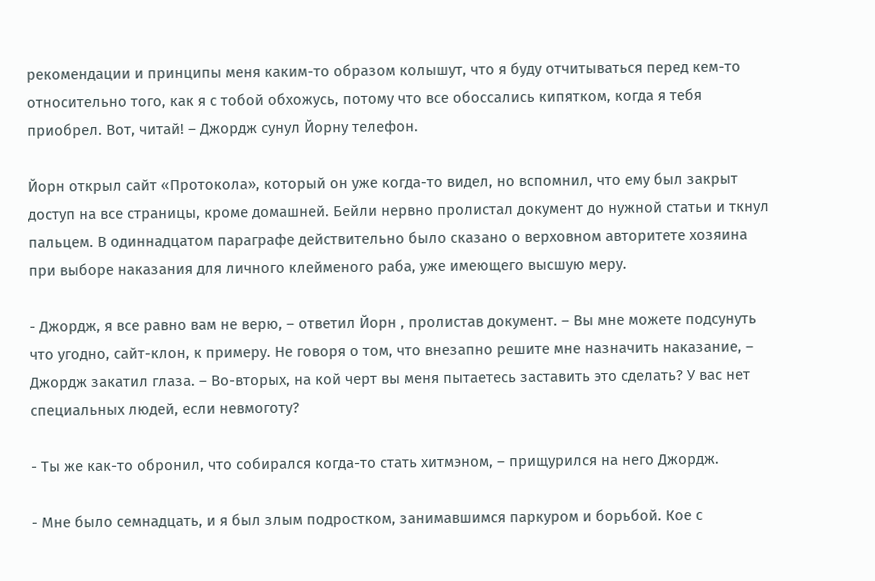рекомендации и принципы меня каким-то образом колышут, что я буду отчитываться перед кем-то относительно того, как я с тобой обхожусь, потому что все обоссались кипятком, когда я тебя приобрел. Вот, читай! – Джордж сунул Йорну телефон.

Йорн открыл сайт «Протокола», который он уже когда-то видел, но вспомнил, что ему был закрыт доступ на все страницы, кроме домашней. Бейли нервно пролистал документ до нужной статьи и ткнул пальцем. В одиннадцатом параграфе действительно было сказано о верховном авторитете хозяина при выборе наказания для личного клейменого раба, уже имеющего высшую меру.

- Джордж, я все равно вам не верю, – ответил Йорн , пролистав документ. – Вы мне можете подсунуть что угодно, сайт-клон, к примеру. Не говоря о том, что внезапно решите мне назначить наказание, – Джордж закатил глаза. – Во-вторых, на кой черт вы меня пытаетесь заставить это сделать? У вас нет специальных людей, если невмоготу?

- Ты же как-то обронил, что собирался когда-то стать хитмэном, – прищурился на него Джордж.

- Мне было семнадцать, и я был злым подростком, занимавшимся паркуром и борьбой. Кое с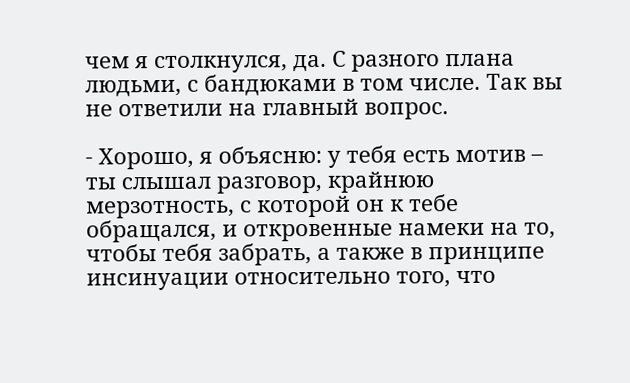чем я столкнулся, да. С разного плана людьми, с бандюками в том числе. Так вы не ответили на главный вопрос.

- Хорошо, я объясню: у тебя есть мотив – ты слышал разговор, крайнюю мерзотность, с которой он к тебе обращался, и откровенные намеки на то, чтобы тебя забрать, а также в принципе инсинуации относительно того, что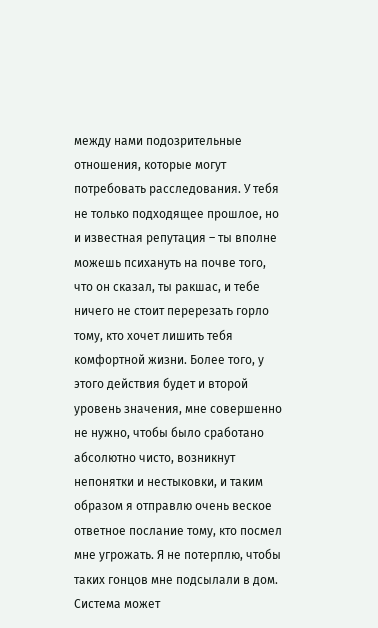между нами подозрительные отношения, которые могут потребовать расследования. У тебя не только подходящее прошлое, но и известная репутация – ты вполне можешь психануть на почве того, что он сказал, ты ракшас, и тебе ничего не стоит перерезать горло тому, кто хочет лишить тебя комфортной жизни. Более того, у этого действия будет и второй уровень значения, мне совершенно не нужно, чтобы было сработано абсолютно чисто, возникнут непонятки и нестыковки, и таким образом я отправлю очень веское ответное послание тому, кто посмел мне угрожать. Я не потерплю, чтобы таких гонцов мне подсылали в дом. Система может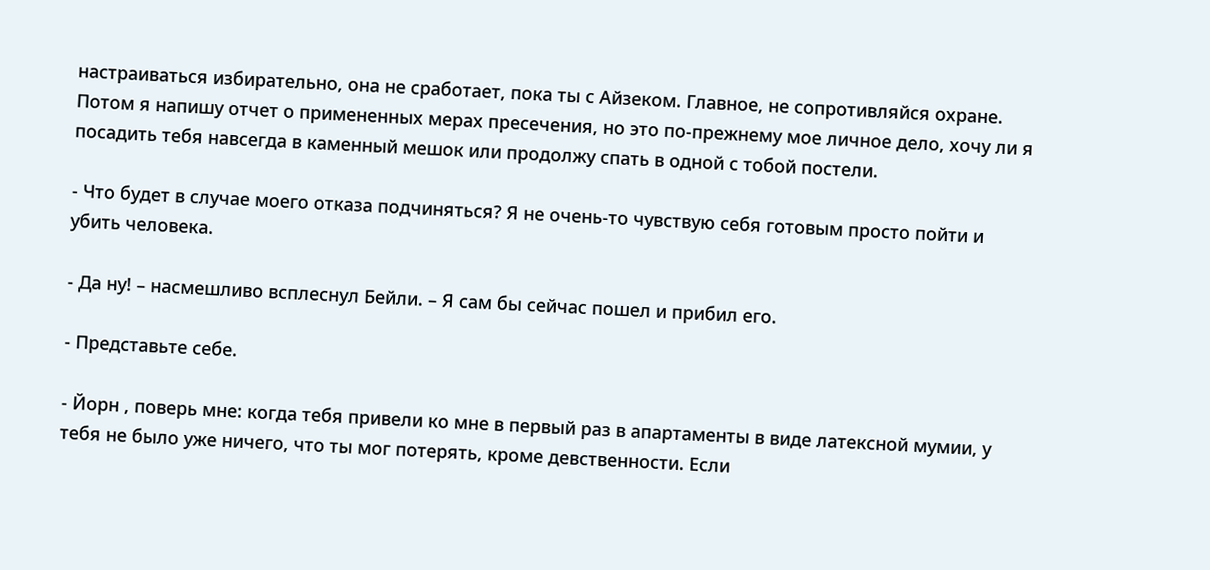настраиваться избирательно, она не сработает, пока ты с Айзеком. Главное, не сопротивляйся охране. Потом я напишу отчет о примененных мерах пресечения, но это по-прежнему мое личное дело, хочу ли я посадить тебя навсегда в каменный мешок или продолжу спать в одной с тобой постели.

- Что будет в случае моего отказа подчиняться? Я не очень-то чувствую себя готовым просто пойти и убить человека.

- Да ну! – насмешливо всплеснул Бейли. – Я сам бы сейчас пошел и прибил его.

- Представьте себе.

- Йорн , поверь мне: когда тебя привели ко мне в первый раз в апартаменты в виде латексной мумии, у тебя не было уже ничего, что ты мог потерять, кроме девственности. Если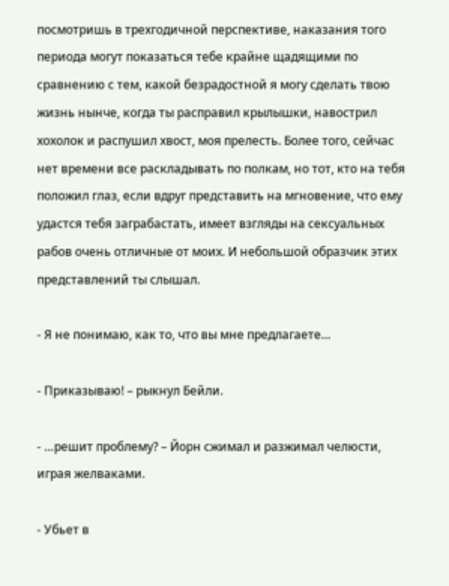посмотришь в трехгодичной перспективе, наказания того периода могут показаться тебе крайне щадящими по сравнению с тем, какой безрадостной я могу сделать твою жизнь нынче, когда ты расправил крылышки, навострил хохолок и распушил хвост, моя прелесть. Более того, сейчас нет времени все раскладывать по полкам, но тот, кто на тебя положил глаз, если вдруг представить на мгновение, что ему удастся тебя заграбастать, имеет взгляды на сексуальных рабов очень отличные от моих. И небольшой образчик этих представлений ты слышал.

- Я не понимаю, как то, что вы мне предлагаете…

- Приказываю! – рыкнул Бейли.

- …решит проблему? – Йорн сжимал и разжимал челюсти, играя желваками.

- Убьет в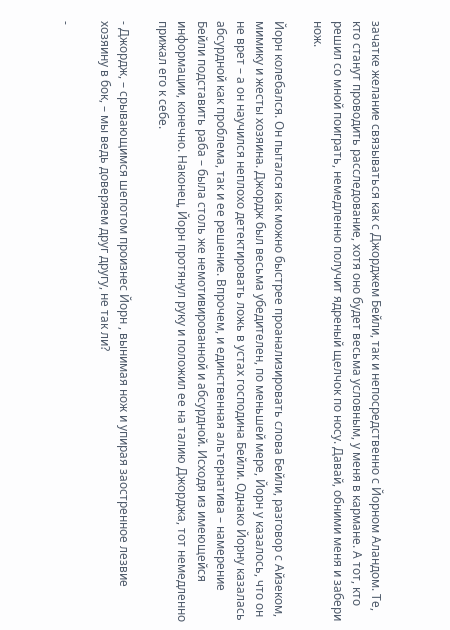зачатке желание связываться как с Джорджем Бейли, так и непосредственно с Йорном Аландом. Те, кто станут проводить расследование, хотя оно будет весьма условным, у меня в кармане. А тот, кто решил со мной поиграть, немедленно получит ядреный щелчок по носу. Давай, обними меня и забери нож.

Йорн колебался. Он пытался как можно быстрее проанализировать слова Бейли, разговор с Айзеком, мимику и жесты хозяина. Джордж был весьма убедителен, по меньшей мере, Йорн у казалось, что он не врет – а он научился неплохо детектировать ложь в устах господина Бейли. Однако Йорну казалась абсурдной как проблема, так и ее решение. Впрочем, и единственная альтернатива – намерение Бейли подставить раба – была столь же немотивированной и абсурдной. Исходя из имеющейся информации, конечно. Наконец, Йорн протянул руку и положил ее на талию Джорджа, тот немедленно прижал его к себе.

- Джордж, – срывающимся шепотом произнес Йорн , вынимая нож и упирая заостренное лезвие хозяину в бок, – мы ведь доверяем друг другу, не так ли?

-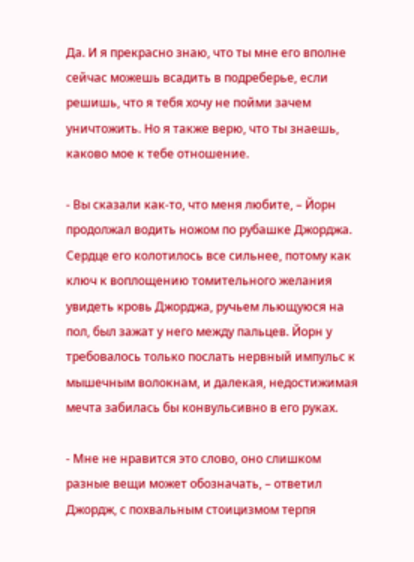Да. И я прекрасно знаю, что ты мне его вполне сейчас можешь всадить в подреберье, если решишь, что я тебя хочу не пойми зачем уничтожить. Но я также верю, что ты знаешь, каково мое к тебе отношение.

- Вы сказали как-то, что меня любите, – Йорн продолжал водить ножом по рубашке Джорджа. Сердце его колотилось все сильнее, потому как ключ к воплощению томительного желания увидеть кровь Джорджа, ручьем льющуюся на пол, был зажат у него между пальцев. Йорн у требовалось только послать нервный импульс к мышечным волокнам, и далекая, недостижимая мечта забилась бы конвульсивно в его руках.

- Мне не нравится это слово, оно слишком разные вещи может обозначать, – ответил Джордж, с похвальным стоицизмом терпя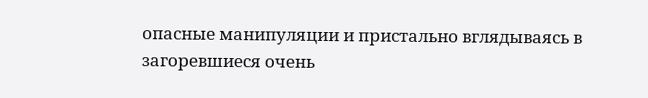опасные манипуляции и пристально вглядываясь в загоревшиеся очень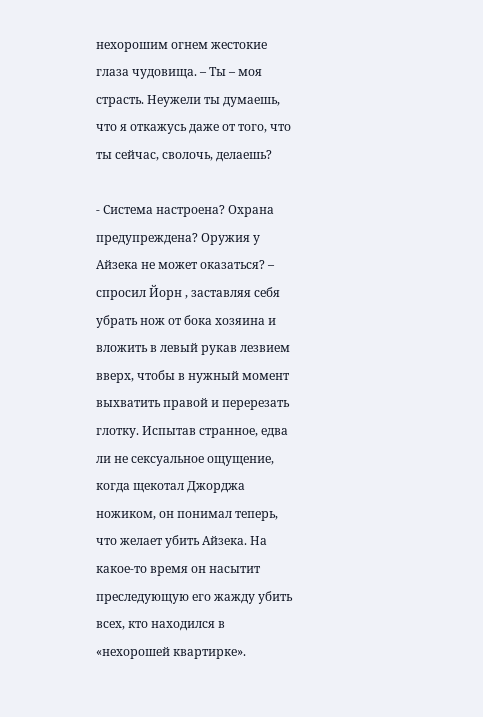нехорошим огнем жестокие глаза чудовища. – Ты – моя страсть. Неужели ты думаешь, что я откажусь даже от того, что ты сейчас, сволочь, делаешь?

- Система настроена? Охрана предупреждена? Оружия у Айзека не может оказаться? – спросил Йорн , заставляя себя убрать нож от бока хозяина и вложить в левый рукав лезвием вверх, чтобы в нужный момент выхватить правой и перерезать глотку. Испытав странное, едва ли не сексуальное ощущение, когда щекотал Джорджа ножиком, он понимал теперь, что желает убить Айзека. На какое-то время он насытит преследующую его жажду убить всех, кто находился в «нехорошей квартирке».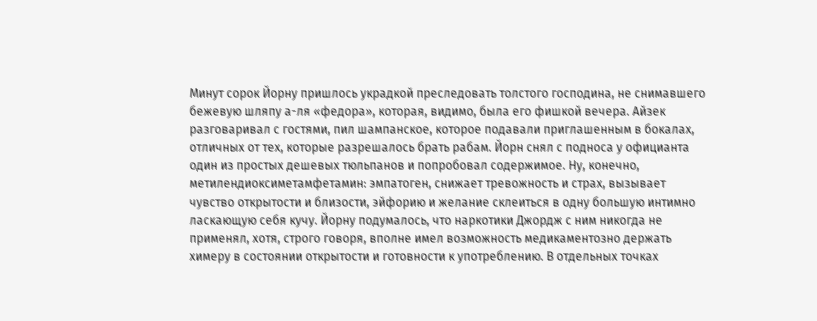Минут сорок Йорну пришлось украдкой преследовать толстого господина, не снимавшего бежевую шляпу а-ля «федора», которая, видимо, была его фишкой вечера. Айзек разговаривал с гостями, пил шампанское, которое подавали приглашенным в бокалах, отличных от тех, которые разрешалось брать рабам. Йорн снял с подноса у официанта один из простых дешевых тюльпанов и попробовал содержимое. Ну, конечно, метилендиоксиметамфетамин: эмпатоген, снижает тревожность и страх, вызывает чувство открытости и близости, эйфорию и желание склеиться в одну большую интимно ласкающую себя кучу. Йорну подумалось, что наркотики Джордж с ним никогда не применял, хотя, строго говоря, вполне имел возможность медикаментозно держать химеру в состоянии открытости и готовности к употреблению. В отдельных точках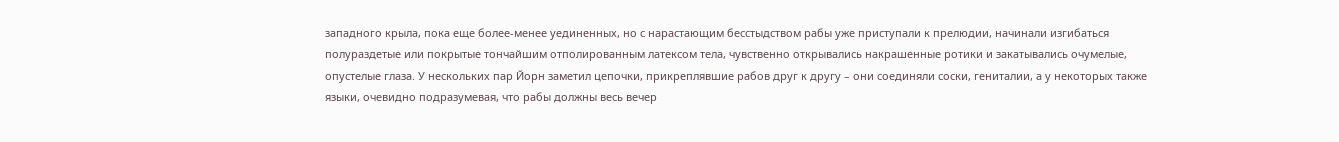западного крыла, пока еще более-менее уединенных, но с нарастающим бесстыдством рабы уже приступали к прелюдии, начинали изгибаться полураздетые или покрытые тончайшим отполированным латексом тела, чувственно открывались накрашенные ротики и закатывались очумелые, опустелые глаза. У нескольких пар Йорн заметил цепочки, прикреплявшие рабов друг к другу – они соединяли соски, гениталии, а у некоторых также языки, очевидно подразумевая, что рабы должны весь вечер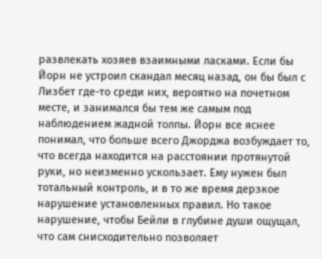развлекать хозяев взаимными ласками. Если бы Йорн не устроил скандал месяц назад, он бы был с Лизбет где-то среди них, вероятно на почетном месте, и занимался бы тем же самым под наблюдением жадной толпы. Йорн все яснее понимал, что больше всего Джорджа возбуждает то, что всегда находится на расстоянии протянутой руки, но неизменно ускользает. Ему нужен был тотальный контроль, и в то же время дерзкое нарушение установленных правил. Но такое нарушение, чтобы Бейли в глубине души ощущал, что сам снисходительно позволяет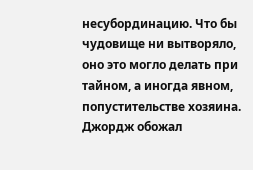несубординацию. Что бы чудовище ни вытворяло, оно это могло делать при тайном, а иногда явном, попустительстве хозяина. Джордж обожал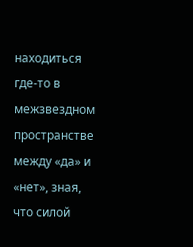находиться где-то в межзвездном пространстве между «да» и «нет», зная, что силой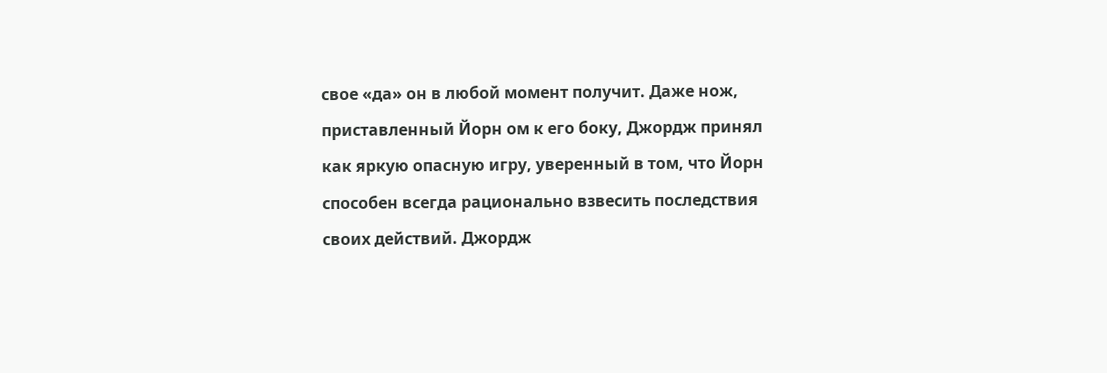свое «да» он в любой момент получит. Даже нож, приставленный Йорн ом к его боку, Джордж принял как яркую опасную игру, уверенный в том, что Йорн способен всегда рационально взвесить последствия своих действий. Джордж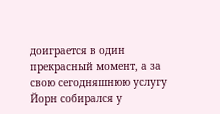доиграется в один прекрасный момент, а за свою сегодняшнюю услугу Йорн собирался у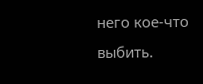него кое-что выбить.